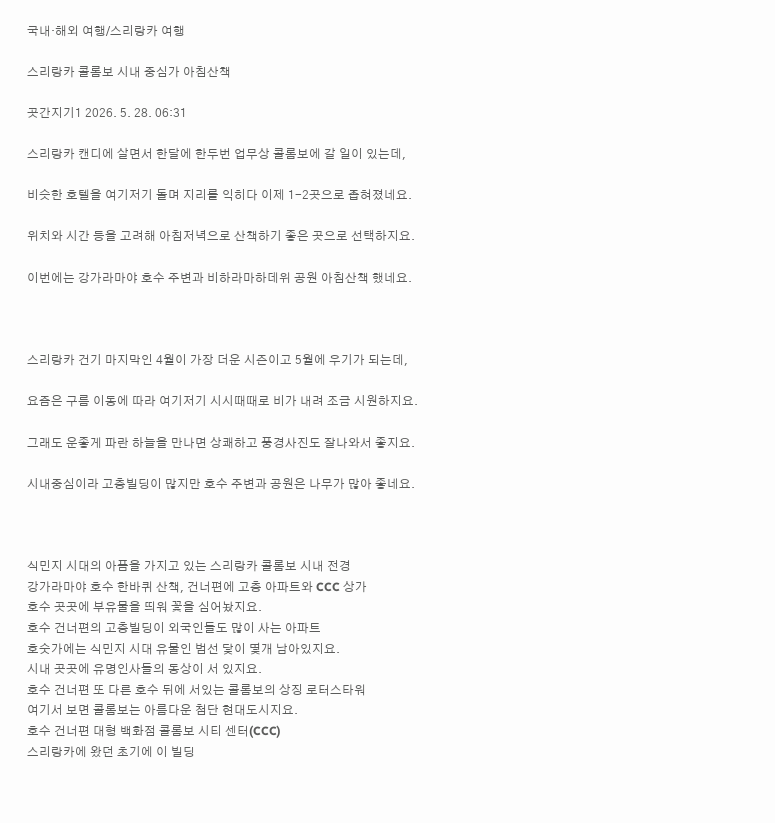국내·해외 여행/스리랑카 여행

스리랑카 콜롬보 시내 중심가 아침산책

곳간지기1 2026. 5. 28. 06:31

스리랑카 캔디에 살면서 한달에 한두번 업무상 콜롬보에 갈 일이 있는데,

비슷한 호텔을 여기저기 돌며 지리를 익히다 이제 1-2곳으로 좁혀졌네요.

위치와 시간 등을 고려해 아침저녁으로 산책하기 좋은 곳으로 선택하지요.

이번에는 강가라마야 호수 주변과 비하라마하데위 공원 아침산책 했네요.



스리랑카 건기 마지막인 4월이 가장 더운 시즌이고 5월에 우기가 되는데,

요즘은 구름 이동에 따라 여기저기 시시때때로 비가 내려 조금 시원하지요.

그래도 운좋게 파란 하늘을 만나면 상쾌하고 풍경사진도 잘나와서 좋지요.

시내중심이라 고층빌딩이 많지만 호수 주변과 공원은 나무가 많아 좋네요.



식민지 시대의 아픔을 가지고 있는 스리랑카 콜롬보 시내 전경
강가라마야 호수 한바퀴 산책, 건너편에 고층 아파트와 CCC 상가
호수 곳곳에 부유물을 띄워 꽃을 심어놨지요.
호수 건너편의 고층빌딩이 외국인들도 많이 사는 아파트
호숫가에는 식민지 시대 유물인 범선 닻이 몇개 남아있지요.
시내 곳곳에 유명인사들의 동상이 서 있지요.
호수 건너편 또 다른 호수 뒤에 서있는 콜롬보의 상징 로터스타워
여기서 보면 콜롬보는 아름다운 첨단 현대도시지요.
호수 건너편 대형 백화점 콜롬보 시티 센터(CCC)
스리랑카에 왔던 초기에 이 빌딩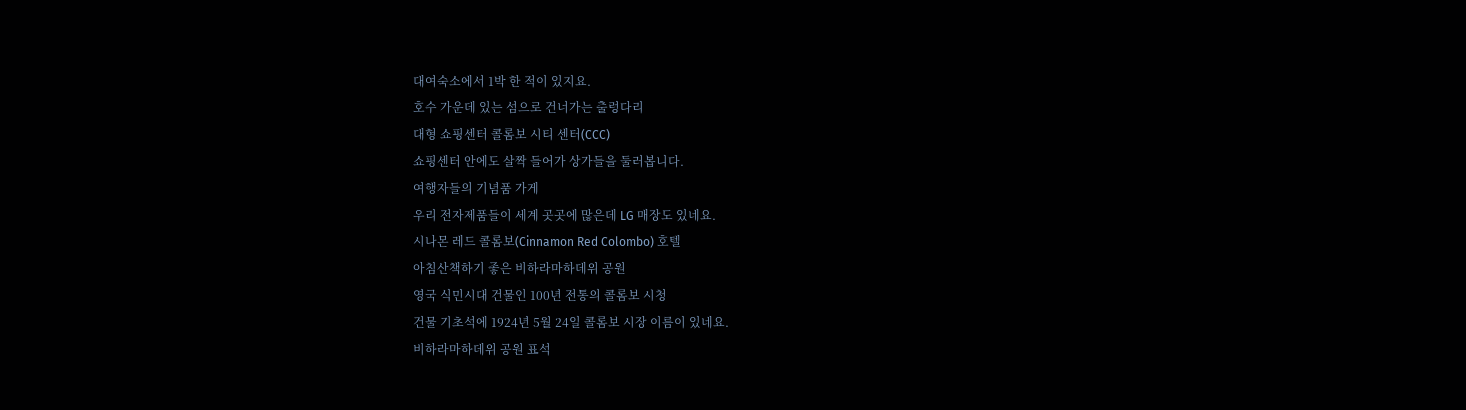대여숙소에서 1박 한 적이 있지요.
호수 가운데 있는 섬으로 건너가는 출렁다리
대형 쇼핑센터 콜롬보 시티 센터(CCC)
쇼핑센터 안에도 살짝 들어가 상가들을 둘러봅니다.
여행자들의 기념품 가게
우리 전자제품들이 세계 곳곳에 많은데 LG 매장도 있네요.
시나몬 레드 콜롬보(Cinnamon Red Colombo) 호텔
아침산책하기 좋은 비하라마하데위 공원
영국 식민시대 건물인 100년 전통의 콜롬보 시청
건물 기초석에 1924년 5월 24일 콜롬보 시장 이름이 있네요.
비하라마하데위 공원 표석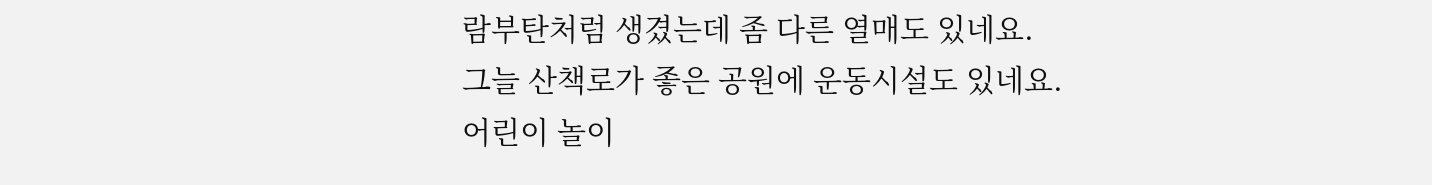람부탄처럼 생겼는데 좀 다른 열매도 있네요.
그늘 산책로가 좋은 공원에 운동시설도 있네요.
어린이 놀이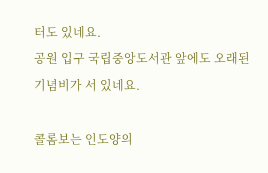터도 있네요.
공원 입구 국립중앙도서관 앞에도 오래된 기념비가 서 있네요.

콜롬보는 인도양의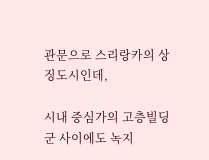관문으로 스리랑카의 상징도시인데,

시내 중심가의 고층빌딩군 사이에도 녹지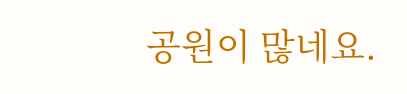공원이 많네요.